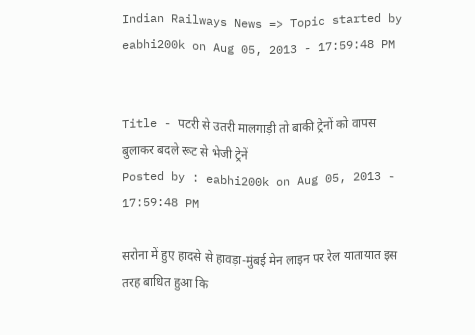Indian Railways News => Topic started by eabhi200k on Aug 05, 2013 - 17:59:48 PM


Title - पटरी से उतरी मालगाड़ी तो बाकी ट्रेनों को वापस बुलाकर बदले रूट से भेजी ट्रेनें
Posted by : eabhi200k on Aug 05, 2013 - 17:59:48 PM

सरोना में हुए हादसे से हावड़ा-मुंबई मेन लाइन पर रेल यातायात इस तरह बाधित हुआ कि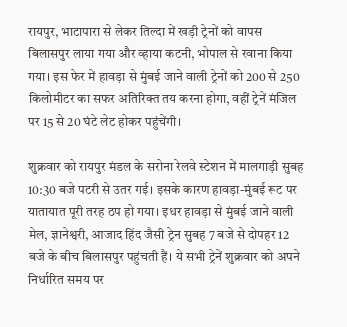रायपुर, भाटापारा से लेकर तिल्दा में खड़ी ट्रेनों को वापस बिलासपुर लाया गया और व्हाया कटनी, भोपाल से रवाना किया गया। इस फेर में हावड़ा से मुंबई जाने वाली ट्रेनों को 200 से 250 किलोमीटर का सफर अतिरिक्त तय करना होगा, वहीं ट्रेनें मंजिल पर 15 से 20 घंटे लेट होकर पहुंचेंगी।

शुक्रवार को रायपुर मंडल के सरोना रेलवे स्टेशन में मालगाड़ी सुबह 10:30 बजे पटरी से उतर गई। इसके कारण हावड़ा-मुंबई रूट पर यातायात पूरी तरह ठप हो गया। इधर हावड़ा से मुंबई जाने वाली मेल, ज्ञानेश्वरी, आजाद हिंद जैसी ट्रेन सुबह 7 बजे से दोपहर 12 बजे के बीच बिलासपुर पहुंचती हैं। ये सभी ट्रेनें शुक्रवार को अपने निर्धारित समय पर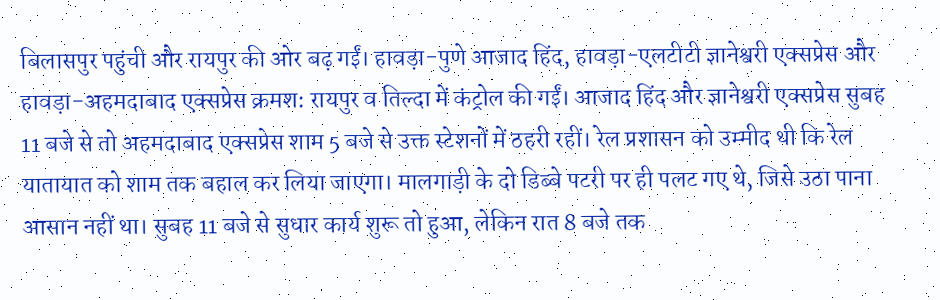बिलासपुर पहुंची और रायपुर की ओर बढ़ गईं। हावड़ा-पुणे आजाद हिंद, हावड़ा-एलटीटी ज्ञानेश्वरी एक्सप्रेस और हावड़ा-अहमदाबाद एक्सप्रेस क्रमश: रायपुर व तिल्दा में कंट्रोल की गईं। आजाद हिंद और ज्ञानेश्वरी एक्सप्रेस सुबह 11 बजे से तो अहमदाबाद एक्सप्रेस शाम 5 बजे से उक्त स्टेशनों में ठहरी रहीं। रेल प्रशासन को उम्मीद थी कि रेल यातायात को शाम तक बहाल कर लिया जाएगा। मालगाड़ी के दो डिब्बे पटरी पर ही पलट गए थे, जिसे उठा पाना आसान नहीं था। सुबह 11 बजे से सुधार कार्य शुरू तो हुआ, लेकिन रात 8 बजे तक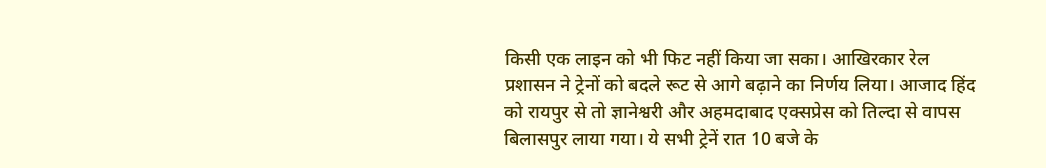किसी एक लाइन को भी फिट नहीं किया जा सका। आखिरकार रेल प्रशासन ने ट्रेनों को बदले रूट से आगे बढ़ाने का निर्णय लिया। आजाद हिंद को रायपुर से तो ज्ञानेश्वरी और अहमदाबाद एक्सप्रेस को तिल्दा से वापस बिलासपुर लाया गया। ये सभी ट्रेनें रात 10 बजे के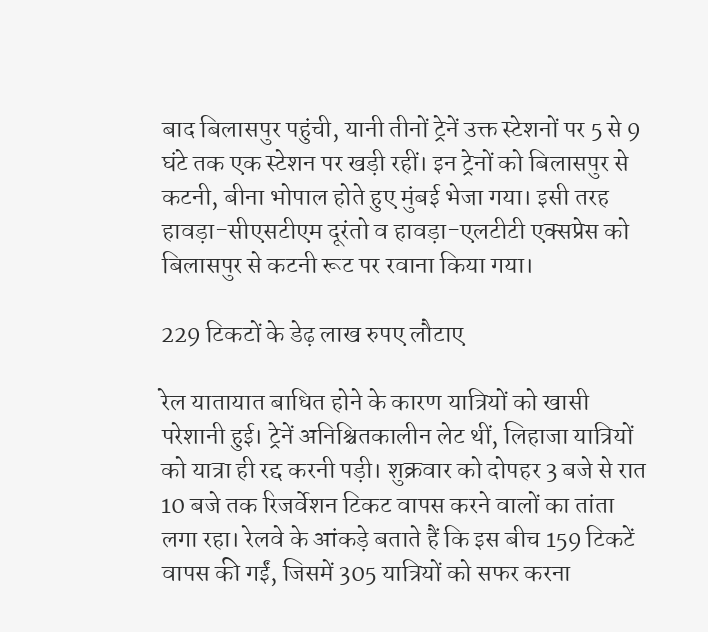बाद बिलासपुर पहुंची, यानी तीनों ट्रेनें उक्त स्टेशनों पर 5 से 9 घंटे तक एक स्टेशन पर खड़ी रहीं। इन ट्रेनों को बिलासपुर से कटनी, बीना भोपाल होते हुए मुंबई भेजा गया। इसी तरह हावड़ा-सीएसटीएम दूरंतो व हावड़ा-एलटीटी एक्सप्रेस को बिलासपुर से कटनी रूट पर रवाना किया गया।

229 टिकटों के डेढ़ लाख रुपए लौटाए

रेल यातायात बाधित होने के कारण यात्रियों को खासी परेशानी हुई। ट्रेनें अनिश्चितकालीन लेट थीं, लिहाजा यात्रियों को यात्रा ही रद्द करनी पड़ी। शुक्रवार को दोपहर 3 बजे से रात 10 बजे तक रिजर्वेशन टिकट वापस करने वालों का तांता लगा रहा। रेलवे के आंकड़े बताते हैं कि इस बीच 159 टिकटें वापस की गईं, जिसमें 305 यात्रियों को सफर करना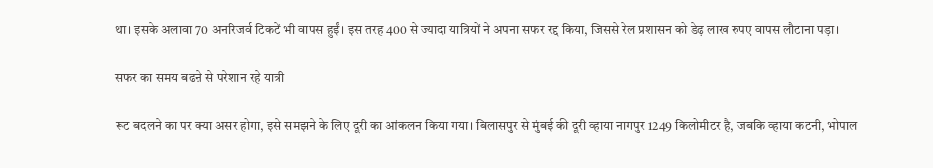था। इसके अलावा 70 अनरिजर्व टिकटें भी वापस हुईं। इस तरह 400 से ज्यादा यात्रियों ने अपना सफर रद्द किया, जिससे रेल प्रशासन को डेढ़ लाख रुपए वापस लौटाना पड़ा।

सफर का समय बढऩे से परेशान रहे यात्री

रूट बदलने का पर क्या असर होगा, इसे समझने के लिए दूरी का आंकलन किया गया। बिलासपुर से मुंबई की दूरी व्हाया नागपुर 1249 किलोमीटर है, जबकि व्हाया कटनी, भोपाल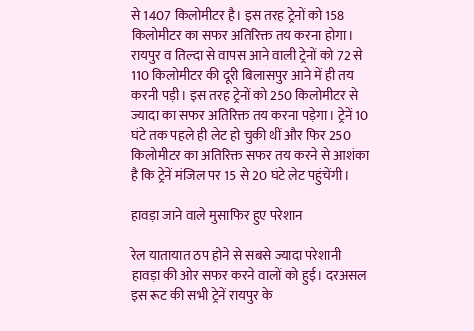से 1407 किलोमीटर है। इस तरह ट्रेनों को 158 किलोमीटर का सफर अतिरिक्त तय करना होगा। रायपुर व तिल्दा से वापस आने वाली ट्रेनों को 72 से 110 किलोमीटर की दूरी बिलासपुर आने में ही तय करनी पड़ी। इस तरह ट्रेनों को 250 किलोमीटर से ज्यादा का सफर अतिरिक्त तय करना पड़ेगा। ट्रेनें 10 घंटे तक पहले ही लेट हो चुकी थीं और फिर 250 किलोमीटर का अतिरिक्त सफर तय करने से आशंका है कि ट्रेनें मंजिल पर 15 से 20 घंटे लेट पहुंचेंगी।

हावड़ा जाने वाले मुसाफिर हुए परेशान

रेल यातायात ठप होने से सबसे ज्यादा परेशानी हावड़ा की ओर सफर करने वालों को हुई। दरअसल इस रूट की सभी ट्रेनें रायपुर के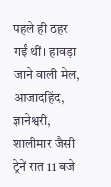पहले ही ठहर गईं थीं। हावड़ा जाने वाली मेल, आजादहिंद, ज्ञानेश्वरी, शालीमार जैसी ट्रेनें रात 11 बजे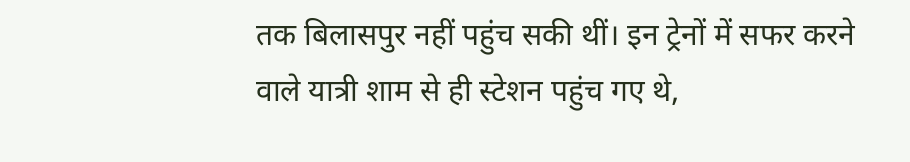तक बिलासपुर नहीं पहुंच सकी थीं। इन ट्रेनों में सफर करने वाले यात्री शाम से ही स्टेशन पहुंच गए थे,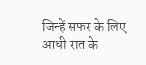जिन्हें सफर के लिए आधी रात के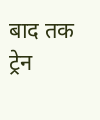बाद तक ट्रेन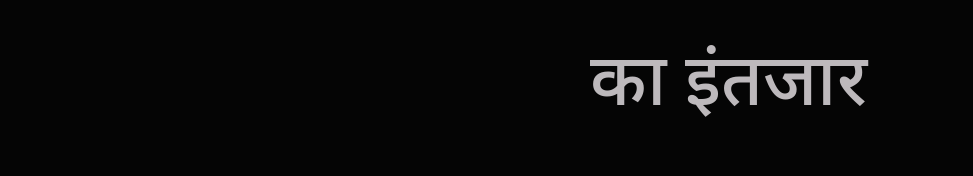का इंतजार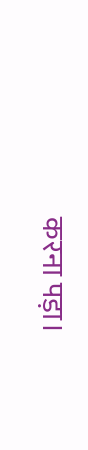करना पड़ा।